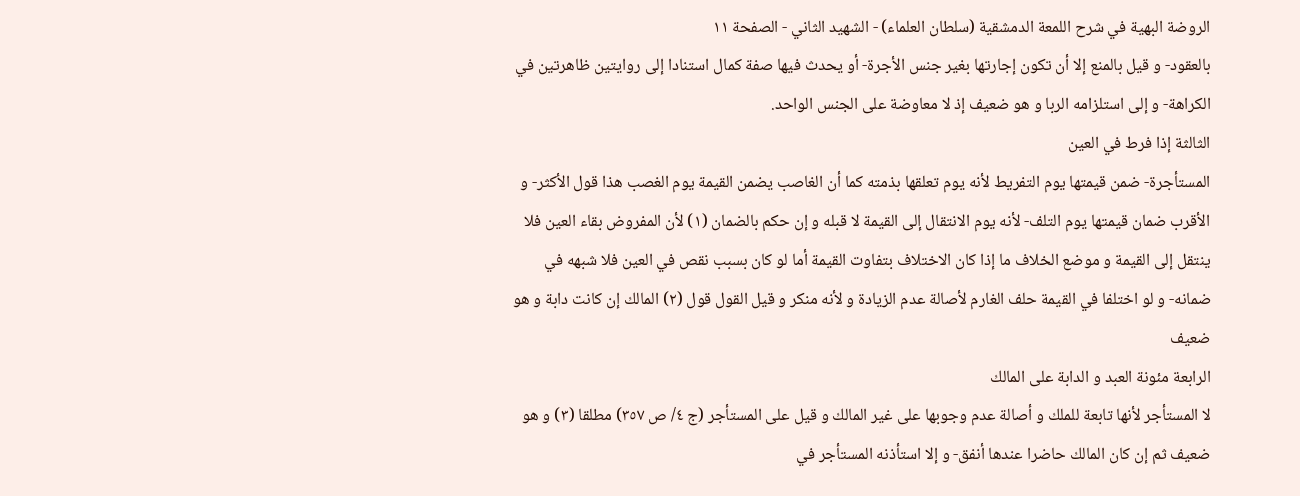الروضة البهية في شرح اللمعة الدمشقية (سلطان العلماء) - الشهيد الثاني - الصفحة ١١
بالعقود- و قيل بالمنع إلا أن تكون إجارتها بغير جنس الأجرة- أو يحدث فيها صفة كمال استنادا إلى روايتين ظاهرتين في الكراهة- و إلى استلزامه الربا و هو ضعيف إذ لا معاوضة على الجنس الواحد.
الثالثة إذا فرط في العين
المستأجرة- ضمن قيمتها يوم التفريط لأنه يوم تعلقها بذمته كما أن الغاصب يضمن القيمة يوم الغصب هذا قول الأكثر- و الأقرب ضمان قيمتها يوم التلف- لأنه يوم الانتقال إلى القيمة لا قبله و إن حكم بالضمان (١) لأن المفروض بقاء العين فلا ينتقل إلى القيمة و موضع الخلاف ما إذا كان الاختلاف بتفاوت القيمة أما لو كان بسبب نقص في العين فلا شبهه في ضمانه- و لو اختلفا في القيمة حلف الغارم لأصالة عدم الزيادة و لأنه منكر و قيل القول قول (٢) المالك إن كانت دابة و هو ضعيف
الرابعة مئونة العبد و الدابة على المالك
لا المستأجر لأنها تابعة للملك و أصالة عدم وجوبها على غير المالك و قيل على المستأجر (ج ٤/ ص ٣٥٧) مطلقا (٣) و هو ضعيف ثم إن كان المالك حاضرا عندها أنفق- و إلا استأذنه المستأجر في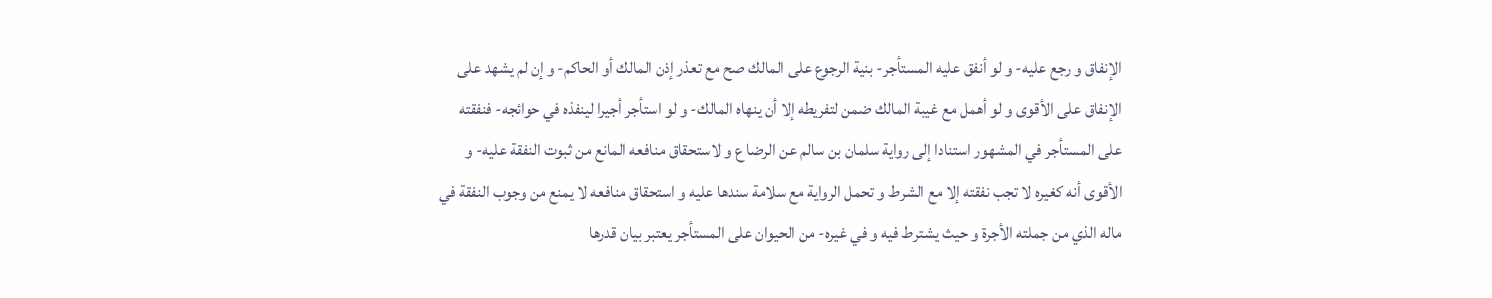الإنفاق و رجع عليه- و لو أنفق عليه المستأجر- بنية الرجوع على المالك صح مع تعذر إذن المالك أو الحاكم- و إن لم يشهد على الإنفاق على الأقوى و لو أهمل مع غيبة المالك ضمن لتفريطه إلا أن ينهاه المالك- و لو استأجر أجيرا لينفذه في حوائجه- فنفقته على المستأجر في المشهور استنادا إلى رواية سلمان بن سالم عن الرضا ع و لاستحقاق منافعه المانع من ثبوت النفقة عليه- و الأقوى أنه كغيره لا تجب نفقته إلا مع الشرط و تحمل الرواية مع سلامة سندها عليه و استحقاق منافعه لا يمنع من وجوب النفقة في ماله الذي من جملته الأجرة و حيث يشترط فيه و في غيره- من الحيوان على المستأجر يعتبر بيان قدرها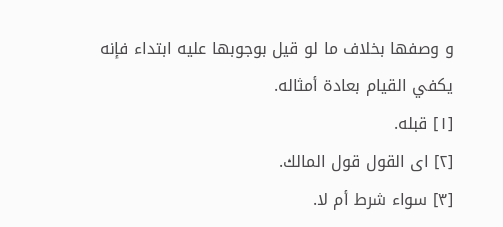و وصفها بخلاف ما لو قيل بوجوبها عليه ابتداء فإنه يكفي القيام بعادة أمثاله.
[١] قبله.
[٢] اى القول قول المالك.
[٣] سواء شرط أم لا.